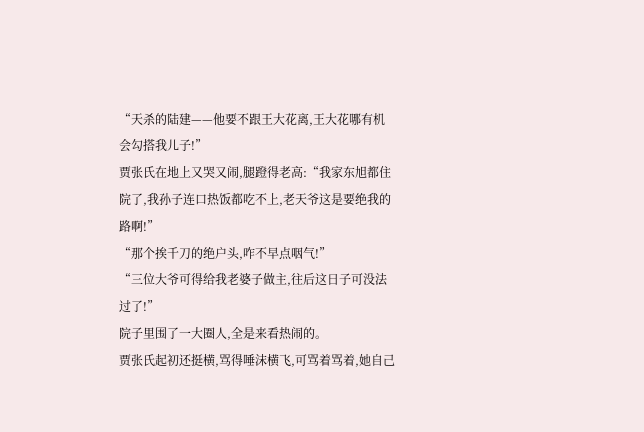“天杀的陆建——他要不跟王大花离,王大花哪有机会勾搭我儿子!”
贾张氏在地上又哭又闹,腿蹬得老高:“我家东旭都住院了,我孙子连口热饭都吃不上,老天爷这是要绝我的路啊!”
“那个挨千刀的绝户头,咋不早点咽气!”
“三位大爷可得给我老婆子做主,往后这日子可没法过了!”
院子里围了一大圈人,全是来看热闹的。
贾张氏起初还挺横,骂得唾沫横飞,可骂着骂着,她自己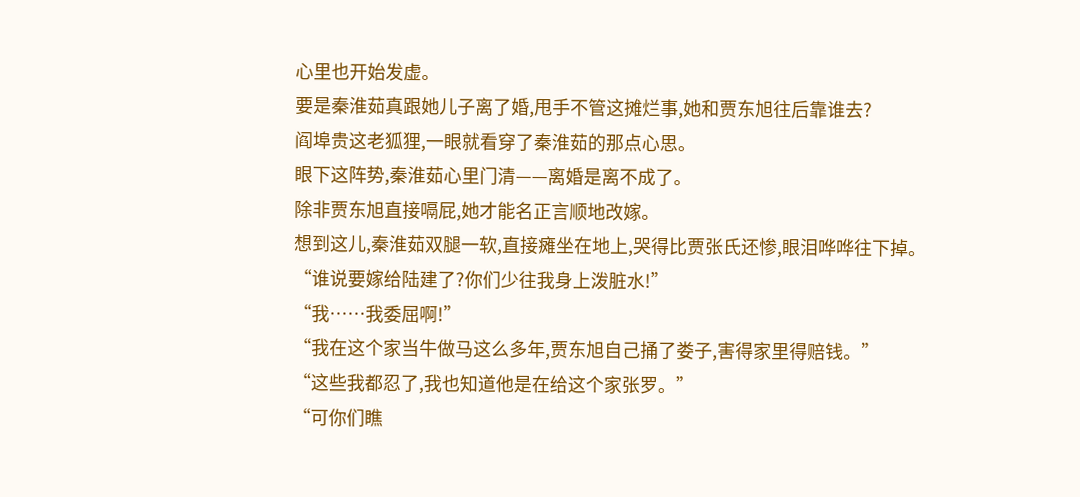心里也开始发虚。
要是秦淮茹真跟她儿子离了婚,甩手不管这摊烂事,她和贾东旭往后靠谁去?
阎埠贵这老狐狸,一眼就看穿了秦淮茹的那点心思。
眼下这阵势,秦淮茹心里门清——离婚是离不成了。
除非贾东旭直接嗝屁,她才能名正言顺地改嫁。
想到这儿,秦淮茹双腿一软,直接瘫坐在地上,哭得比贾张氏还惨,眼泪哗哗往下掉。
“谁说要嫁给陆建了?你们少往我身上泼脏水!”
“我……我委屈啊!”
“我在这个家当牛做马这么多年,贾东旭自己捅了娄子,害得家里得赔钱。”
“这些我都忍了,我也知道他是在给这个家张罗。”
“可你们瞧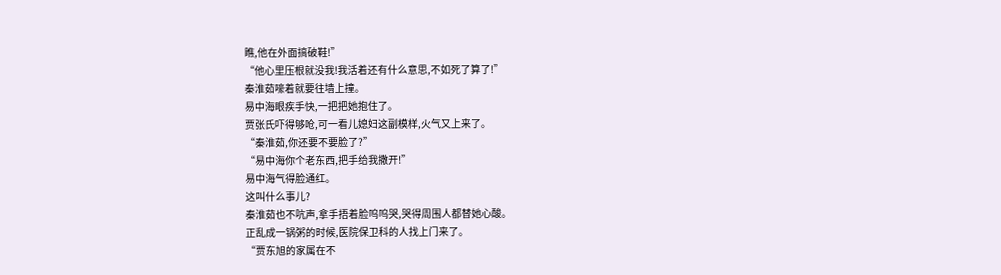瞧,他在外面搞破鞋!”
“他心里压根就没我!我活着还有什么意思,不如死了算了!”
秦淮茹嚎着就要往墙上撞。
易中海眼疾手快,一把把她抱住了。
贾张氏吓得够呛,可一看儿媳妇这副模样,火气又上来了。
“秦淮茹,你还要不要脸了?”
“易中海你个老东西,把手给我撒开!”
易中海气得脸通红。
这叫什么事儿?
秦淮茹也不吭声,拿手捂着脸呜呜哭,哭得周围人都替她心酸。
正乱成一锅粥的时候,医院保卫科的人找上门来了。
“贾东旭的家属在不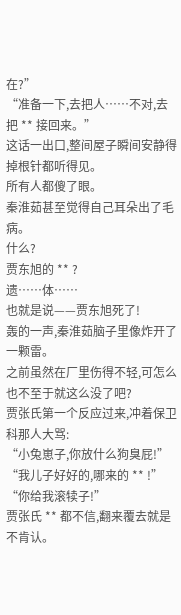在?”
“准备一下,去把人……不对,去把 ** 接回来。”
这话一出口,整间屋子瞬间安静得掉根针都听得见。
所有人都傻了眼。
秦淮茹甚至觉得自己耳朵出了毛病。
什么?
贾东旭的 ** ?
遗……体……
也就是说——贾东旭死了!
轰的一声,秦淮茹脑子里像炸开了一颗雷。
之前虽然在厂里伤得不轻,可怎么也不至于就这么没了吧?
贾张氏第一个反应过来,冲着保卫科那人大骂:
“小兔崽子,你放什么狗臭屁!”
“我儿子好好的,哪来的 ** !”
“你给我滚犊子!”
贾张氏 ** 都不信,翻来覆去就是不肯认。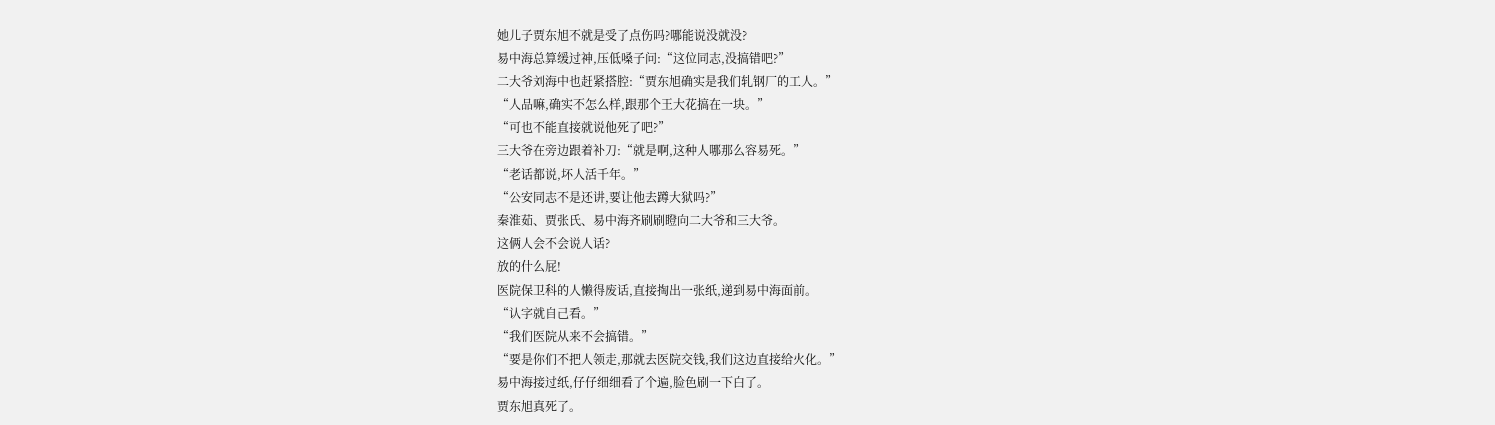她儿子贾东旭不就是受了点伤吗?哪能说没就没?
易中海总算缓过神,压低嗓子问:“这位同志,没搞错吧?”
二大爷刘海中也赶紧搭腔:“贾东旭确实是我们轧钢厂的工人。”
“人品嘛,确实不怎么样,跟那个王大花搞在一块。”
“可也不能直接就说他死了吧?”
三大爷在旁边跟着补刀:“就是啊,这种人哪那么容易死。”
“老话都说,坏人活千年。”
“公安同志不是还讲,要让他去蹲大狱吗?”
秦淮茹、贾张氏、易中海齐刷刷瞪向二大爷和三大爷。
这俩人会不会说人话?
放的什么屁!
医院保卫科的人懒得废话,直接掏出一张纸,递到易中海面前。
“认字就自己看。”
“我们医院从来不会搞错。”
“要是你们不把人领走,那就去医院交钱,我们这边直接给火化。”
易中海接过纸,仔仔细细看了个遍,脸色刷一下白了。
贾东旭真死了。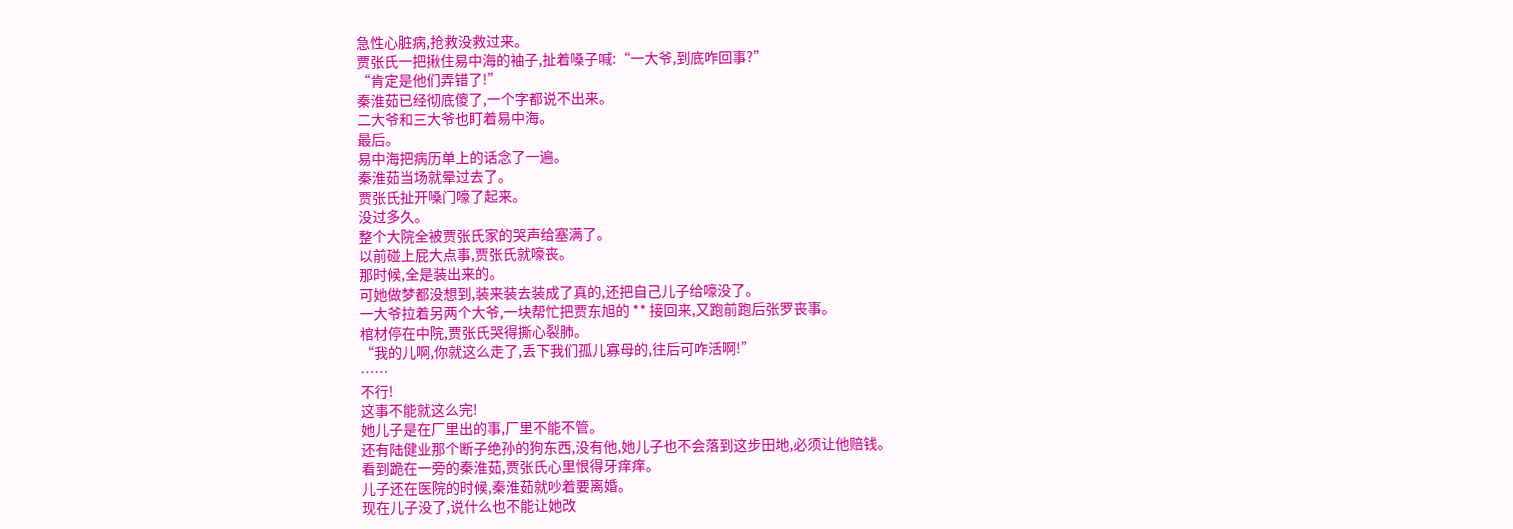急性心脏病,抢救没救过来。
贾张氏一把揪住易中海的袖子,扯着嗓子喊:“一大爷,到底咋回事?”
“肯定是他们弄错了!”
秦淮茹已经彻底傻了,一个字都说不出来。
二大爷和三大爷也盯着易中海。
最后。
易中海把病历单上的话念了一遍。
秦淮茹当场就晕过去了。
贾张氏扯开嗓门嚎了起来。
没过多久。
整个大院全被贾张氏家的哭声给塞满了。
以前碰上屁大点事,贾张氏就嚎丧。
那时候,全是装出来的。
可她做梦都没想到,装来装去装成了真的,还把自己儿子给嚎没了。
一大爷拉着另两个大爷,一块帮忙把贾东旭的 ** 接回来,又跑前跑后张罗丧事。
棺材停在中院,贾张氏哭得撕心裂肺。
“我的儿啊,你就这么走了,丢下我们孤儿寡母的,往后可咋活啊!”
……
不行!
这事不能就这么完!
她儿子是在厂里出的事,厂里不能不管。
还有陆健业那个断子绝孙的狗东西,没有他,她儿子也不会落到这步田地,必须让他赔钱。
看到跪在一旁的秦淮茹,贾张氏心里恨得牙痒痒。
儿子还在医院的时候,秦淮茹就吵着要离婚。
现在儿子没了,说什么也不能让她改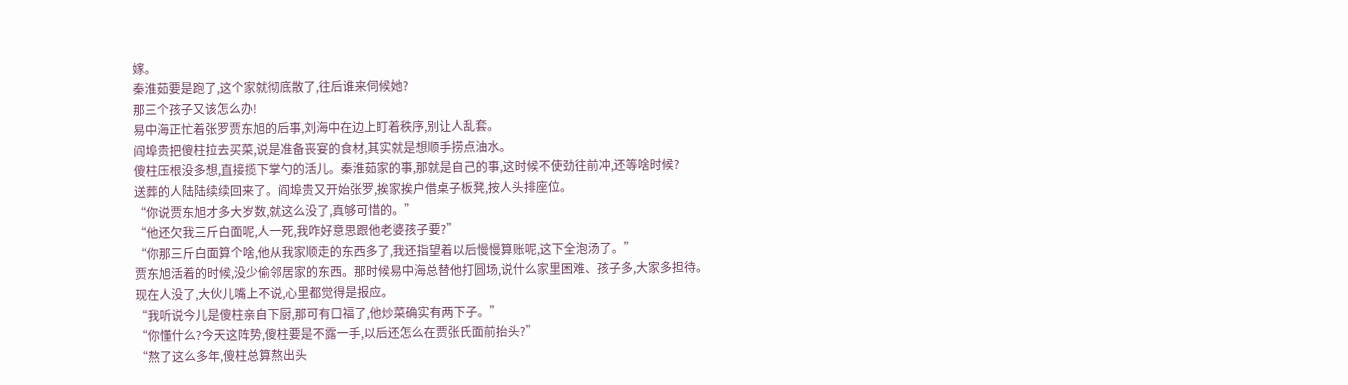嫁。
秦淮茹要是跑了,这个家就彻底散了,往后谁来伺候她?
那三个孩子又该怎么办!
易中海正忙着张罗贾东旭的后事,刘海中在边上盯着秩序,别让人乱套。
阎埠贵把傻柱拉去买菜,说是准备丧宴的食材,其实就是想顺手捞点油水。
傻柱压根没多想,直接揽下掌勺的活儿。秦淮茹家的事,那就是自己的事,这时候不使劲往前冲,还等啥时候?
送葬的人陆陆续续回来了。阎埠贵又开始张罗,挨家挨户借桌子板凳,按人头排座位。
“你说贾东旭才多大岁数,就这么没了,真够可惜的。”
“他还欠我三斤白面呢,人一死,我咋好意思跟他老婆孩子要?”
“你那三斤白面算个啥,他从我家顺走的东西多了,我还指望着以后慢慢算账呢,这下全泡汤了。”
贾东旭活着的时候,没少偷邻居家的东西。那时候易中海总替他打圆场,说什么家里困难、孩子多,大家多担待。
现在人没了,大伙儿嘴上不说,心里都觉得是报应。
“我听说今儿是傻柱亲自下厨,那可有口福了,他炒菜确实有两下子。”
“你懂什么?今天这阵势,傻柱要是不露一手,以后还怎么在贾张氏面前抬头?”
“熬了这么多年,傻柱总算熬出头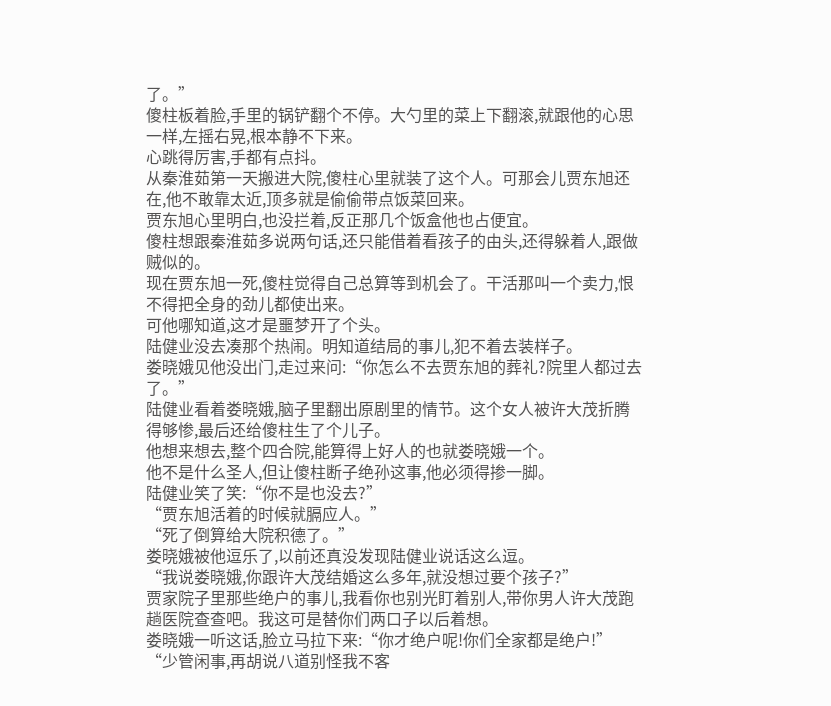了。”
傻柱板着脸,手里的锅铲翻个不停。大勺里的菜上下翻滚,就跟他的心思一样,左摇右晃,根本静不下来。
心跳得厉害,手都有点抖。
从秦淮茹第一天搬进大院,傻柱心里就装了这个人。可那会儿贾东旭还在,他不敢靠太近,顶多就是偷偷带点饭菜回来。
贾东旭心里明白,也没拦着,反正那几个饭盒他也占便宜。
傻柱想跟秦淮茹多说两句话,还只能借着看孩子的由头,还得躲着人,跟做贼似的。
现在贾东旭一死,傻柱觉得自己总算等到机会了。干活那叫一个卖力,恨不得把全身的劲儿都使出来。
可他哪知道,这才是噩梦开了个头。
陆健业没去凑那个热闹。明知道结局的事儿,犯不着去装样子。
娄晓娥见他没出门,走过来问:“你怎么不去贾东旭的葬礼?院里人都过去了。”
陆健业看着娄晓娥,脑子里翻出原剧里的情节。这个女人被许大茂折腾得够惨,最后还给傻柱生了个儿子。
他想来想去,整个四合院,能算得上好人的也就娄晓娥一个。
他不是什么圣人,但让傻柱断子绝孙这事,他必须得掺一脚。
陆健业笑了笑:“你不是也没去?”
“贾东旭活着的时候就膈应人。”
“死了倒算给大院积德了。”
娄晓娥被他逗乐了,以前还真没发现陆健业说话这么逗。
“我说娄晓娥,你跟许大茂结婚这么多年,就没想过要个孩子?”
贾家院子里那些绝户的事儿,我看你也别光盯着别人,带你男人许大茂跑趟医院查查吧。我这可是替你们两口子以后着想。
娄晓娥一听这话,脸立马拉下来:“你才绝户呢!你们全家都是绝户!”
“少管闲事,再胡说八道别怪我不客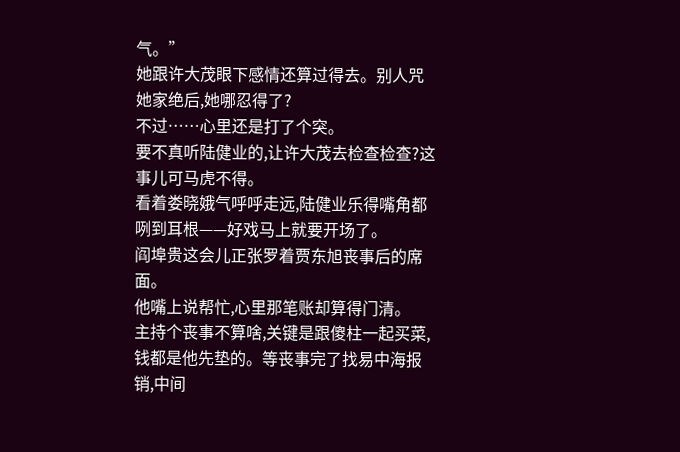气。”
她跟许大茂眼下感情还算过得去。别人咒她家绝后,她哪忍得了?
不过……心里还是打了个突。
要不真听陆健业的,让许大茂去检查检查?这事儿可马虎不得。
看着娄晓娥气呼呼走远,陆健业乐得嘴角都咧到耳根——好戏马上就要开场了。
阎埠贵这会儿正张罗着贾东旭丧事后的席面。
他嘴上说帮忙,心里那笔账却算得门清。
主持个丧事不算啥,关键是跟傻柱一起买菜,钱都是他先垫的。等丧事完了找易中海报销,中间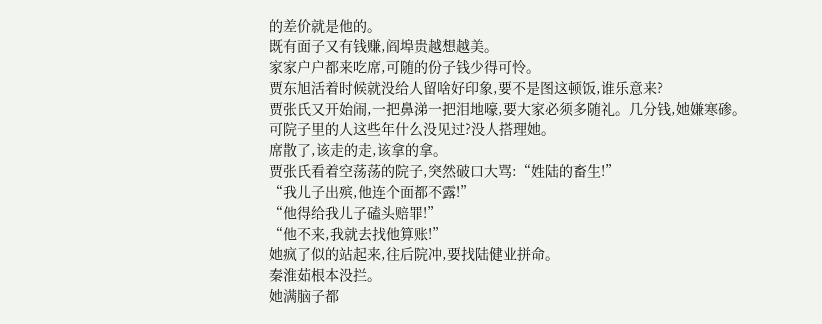的差价就是他的。
既有面子又有钱赚,阎埠贵越想越美。
家家户户都来吃席,可随的份子钱少得可怜。
贾东旭活着时候就没给人留啥好印象,要不是图这顿饭,谁乐意来?
贾张氏又开始闹,一把鼻涕一把泪地嚎,要大家必须多随礼。几分钱,她嫌寒碜。
可院子里的人这些年什么没见过?没人搭理她。
席散了,该走的走,该拿的拿。
贾张氏看着空荡荡的院子,突然破口大骂:“姓陆的畜生!”
“我儿子出殡,他连个面都不露!”
“他得给我儿子磕头赔罪!”
“他不来,我就去找他算账!”
她疯了似的站起来,往后院冲,要找陆健业拼命。
秦淮茹根本没拦。
她满脑子都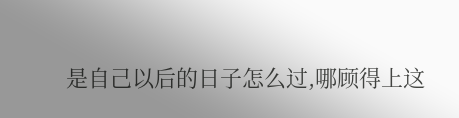是自己以后的日子怎么过,哪顾得上这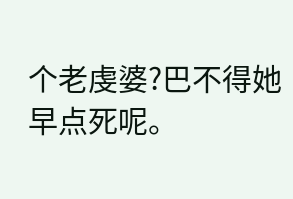个老虔婆?巴不得她早点死呢。